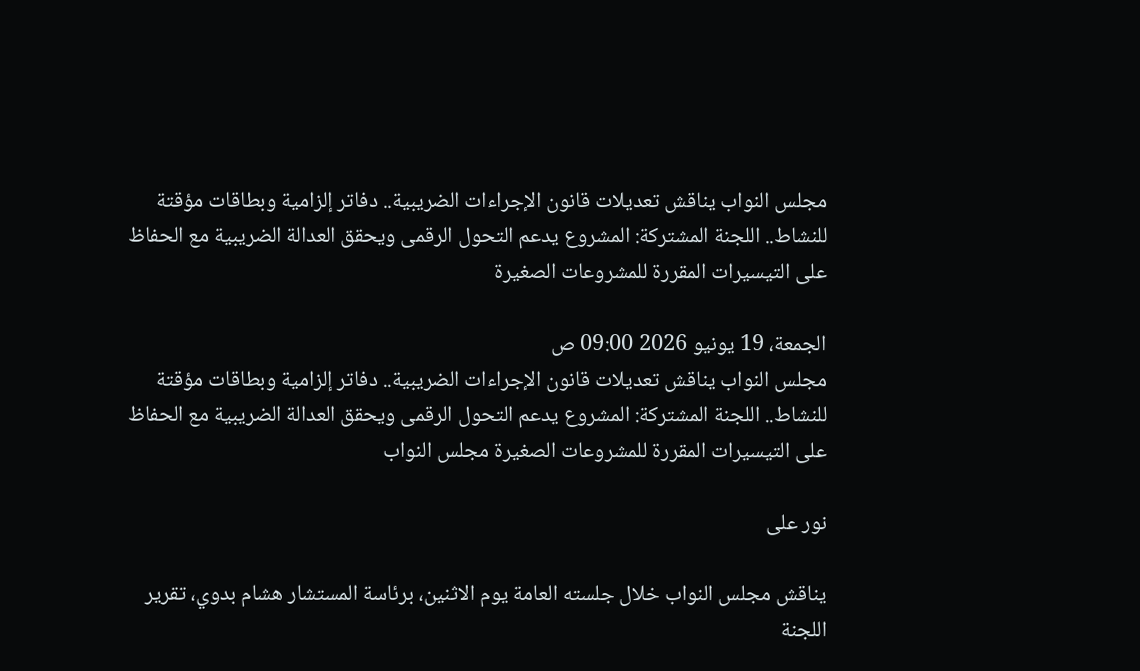مجلس النواب يناقش تعديلات قانون الإجراءات الضريبية.. دفاتر إلزامية وبطاقات مؤقتة للنشاط.. اللجنة المشتركة: المشروع يدعم التحول الرقمى ويحقق العدالة الضريبية مع الحفاظ على التيسيرات المقررة للمشروعات الصغيرة

الجمعة، 19 يونيو 2026 09:00 ص
مجلس النواب يناقش تعديلات قانون الإجراءات الضريبية.. دفاتر إلزامية وبطاقات مؤقتة للنشاط.. اللجنة المشتركة: المشروع يدعم التحول الرقمى ويحقق العدالة الضريبية مع الحفاظ على التيسيرات المقررة للمشروعات الصغيرة مجلس النواب

نور على

يناقش مجلس النواب خلال جلسته العامة يوم الاثنين، برئاسة المستشار هشام بدوي، تقرير اللجنة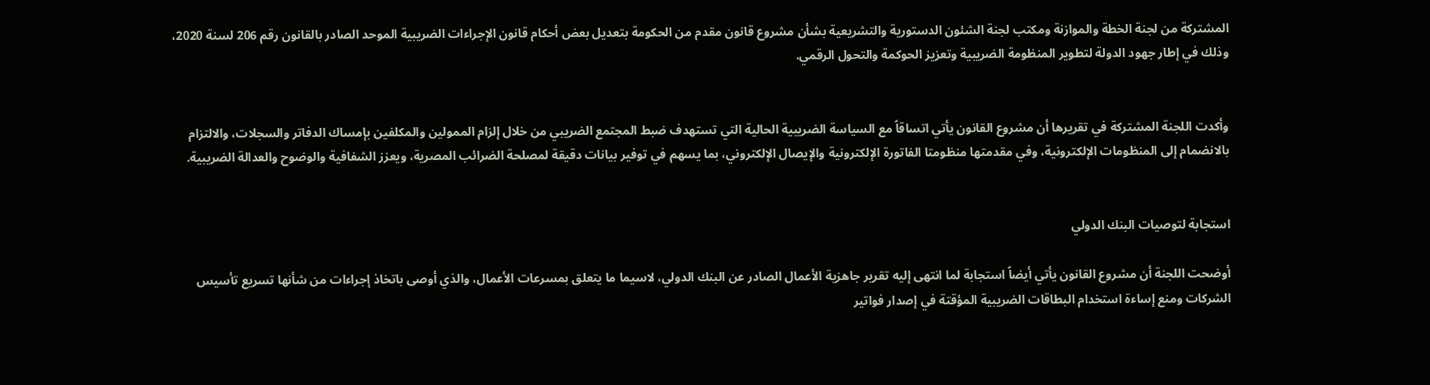المشتركة من لجنة الخطة والموازنة ومكتب لجنة الشئون الدستورية والتشريعية بشأن مشروع قانون مقدم من الحكومة بتعديل بعض أحكام قانون الإجراءات الضريبية الموحد الصادر بالقانون رقم 206 لسنة 2020، وذلك في إطار جهود الدولة لتطوير المنظومة الضريبية وتعزيز الحوكمة والتحول الرقمي.


وأكدت اللجنة المشتركة في تقريرها أن مشروع القانون يأتي اتساقاً مع السياسة الضريبية الحالية التي تستهدف ضبط المجتمع الضريبي من خلال إلزام الممولين والمكلفين بإمساك الدفاتر والسجلات، والالتزام بالانضمام إلى المنظومات الإلكترونية، وفي مقدمتها منظومتا الفاتورة الإلكترونية والإيصال الإلكتروني، بما يسهم في توفير بيانات دقيقة لمصلحة الضرائب المصرية، ويعزز الشفافية والوضوح والعدالة الضريبية.


استجابة لتوصيات البنك الدولي

أوضحت اللجنة أن مشروع القانون يأتي أيضاً استجابة لما انتهى إليه تقرير جاهزية الأعمال الصادر عن البنك الدولي، لاسيما ما يتعلق بمسرعات الأعمال، والذي أوصى باتخاذ إجراءات من شأنها تسريع تأسيس الشركات ومنع إساءة استخدام البطاقات الضريبية المؤقتة في إصدار فواتير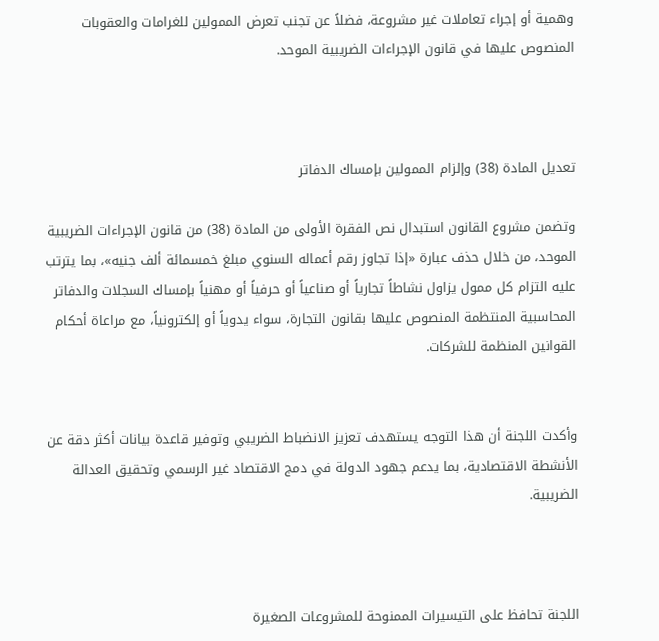وهمية أو إجراء تعاملات غير مشروعة، فضلاً عن تجنب تعرض الممولين للغرامات والعقوبات المنصوص عليها في قانون الإجراءات الضريبية الموحد.



تعديل المادة (38) وإلزام الممولين بإمساك الدفاتر

وتضمن مشروع القانون استبدال نص الفقرة الأولى من المادة (38) من قانون الإجراءات الضريبية الموحد، من خلال حذف عبارة «إذا تجاوز رقم أعماله السنوي مبلغ خمسمائة ألف جنيه»، بما يترتب عليه التزام كل ممول يزاول نشاطاً تجارياً أو صناعياً أو حرفياً أو مهنياً بإمساك السجلات والدفاتر المحاسبية المنتظمة المنصوص عليها بقانون التجارة، سواء يدوياً أو إلكترونياً، مع مراعاة أحكام القوانين المنظمة للشركات.


وأكدت اللجنة أن هذا التوجه يستهدف تعزيز الانضباط الضريبي وتوفير قاعدة بيانات أكثر دقة عن الأنشطة الاقتصادية، بما يدعم جهود الدولة في دمج الاقتصاد غير الرسمي وتحقيق العدالة الضريبية.



اللجنة تحافظ على التيسيرات الممنوحة للمشروعات الصغيرة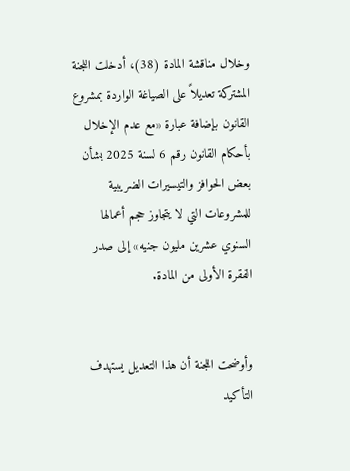وخلال مناقشة المادة (38)، أدخلت اللجنة المشتركة تعديلاً على الصياغة الواردة بمشروع القانون بإضافة عبارة «مع عدم الإخلال بأحكام القانون رقم 6 لسنة 2025 بشأن بعض الحوافز والتيسيرات الضريبية للمشروعات التي لا يتجاوز حجم أعمالها السنوي عشرين مليون جنيه» إلى صدر الفقرة الأولى من المادة.


وأوضحت اللجنة أن هذا التعديل يستهدف التأكيد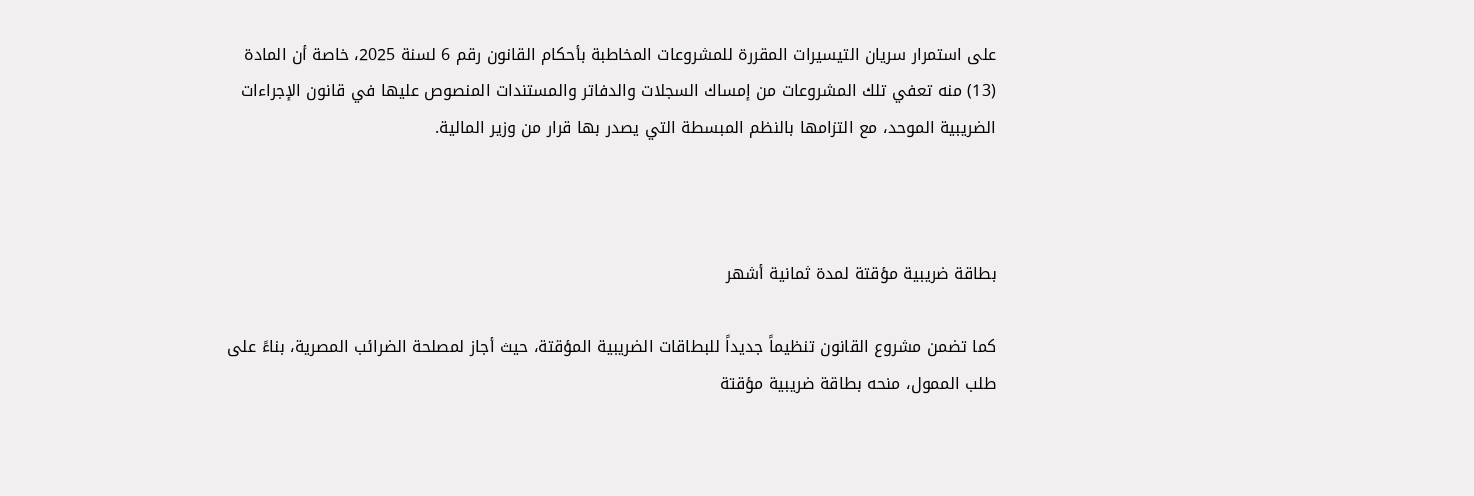على استمرار سريان التيسيرات المقررة للمشروعات المخاطبة بأحكام القانون رقم 6 لسنة 2025، خاصة أن المادة (13) منه تعفي تلك المشروعات من إمساك السجلات والدفاتر والمستندات المنصوص عليها في قانون الإجراءات الضريبية الموحد، مع التزامها بالنظم المبسطة التي يصدر بها قرار من وزير المالية.



بطاقة ضريبية مؤقتة لمدة ثمانية أشهر

كما تضمن مشروع القانون تنظيماً جديداً للبطاقات الضريبية المؤقتة، حيث أجاز لمصلحة الضرائب المصرية، بناءً على طلب الممول، منحه بطاقة ضريبية مؤقتة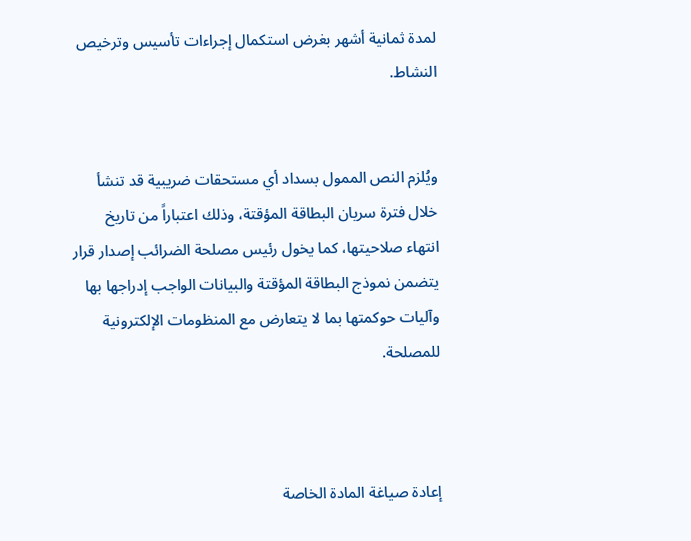لمدة ثمانية أشهر بغرض استكمال إجراءات تأسيس وترخيص النشاط.


ويُلزم النص الممول بسداد أي مستحقات ضريبية قد تنشأ خلال فترة سريان البطاقة المؤقتة، وذلك اعتباراً من تاريخ انتهاء صلاحيتها، كما يخول رئيس مصلحة الضرائب إصدار قرار يتضمن نموذج البطاقة المؤقتة والبيانات الواجب إدراجها بها وآليات حوكمتها بما لا يتعارض مع المنظومات الإلكترونية للمصلحة.



إعادة صياغة المادة الخاصة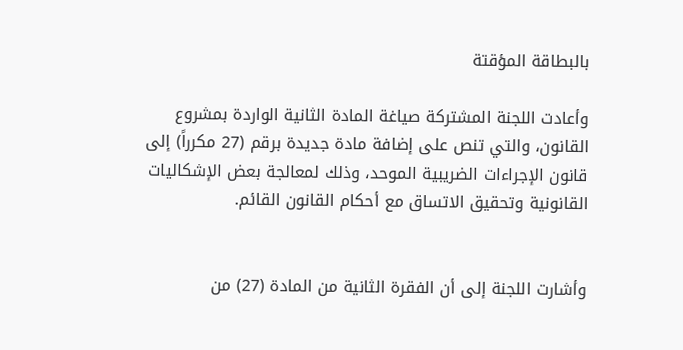بالبطاقة المؤقتة

وأعادت اللجنة المشتركة صياغة المادة الثانية الواردة بمشروع القانون، والتي تنص على إضافة مادة جديدة برقم (27 مكرراً) إلى قانون الإجراءات الضريبية الموحد، وذلك لمعالجة بعض الإشكاليات القانونية وتحقيق الاتساق مع أحكام القانون القائم.


وأشارت اللجنة إلى أن الفقرة الثانية من المادة (27) من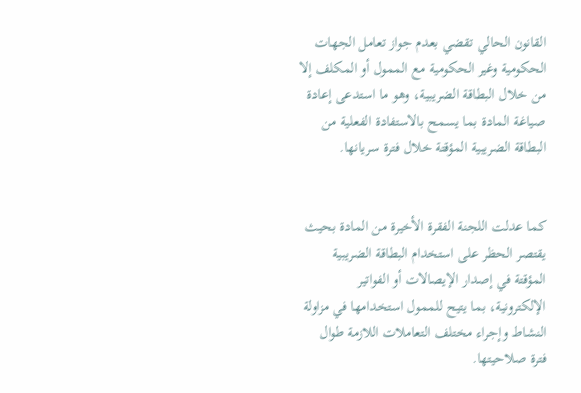القانون الحالي تقضي بعدم جواز تعامل الجهات الحكومية وغير الحكومية مع الممول أو المكلف إلا من خلال البطاقة الضريبية، وهو ما استدعى إعادة صياغة المادة بما يسمح بالاستفادة الفعلية من البطاقة الضريبية المؤقتة خلال فترة سريانها.


كما عدلت اللجنة الفقرة الأخيرة من المادة بحيث يقتصر الحظر على استخدام البطاقة الضريبية المؤقتة في إصدار الإيصالات أو الفواتير الإلكترونية، بما يتيح للممول استخدامها في مزاولة النشاط وإجراء مختلف التعاملات اللازمة طوال فترة صلاحيتها.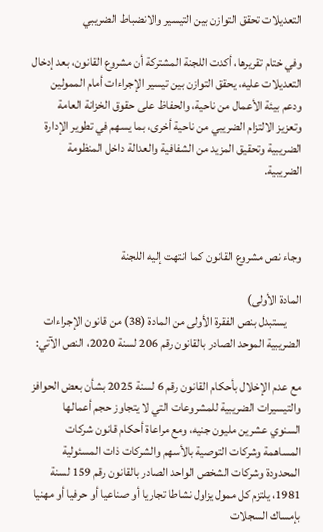التعديلات تحقق التوازن بين التيسير والانضباط الضريبي

وفي ختام تقريرها، أكدت اللجنة المشتركة أن مشروع القانون، بعد إدخال التعديلات عليه، يحقق التوازن بين تيسير الإجراءات أمام الممولين ودعم بيئة الأعمال من ناحية، والحفاظ على حقوق الخزانة العامة وتعزيز الالتزام الضريبي من ناحية أخرى، بما يسهم في تطوير الإدارة الضريبية وتحقيق المزيد من الشفافية والعدالة داخل المنظومة الضريبية.



وجاء نص مشروع القانون كما انتهت إليه اللجنة

المادة الأولى)
      يستبدل بنص الفقرة الأولى من المادة (38) من قانون الإجراءات الضريبية الموحد الصادر بالقانون رقم 206 لسنة 2020، النص الآتي:

مع عدم الإخلال بأحكام القانون رقم 6 لسنة 2025 بشأن بعض الحوافز والتيسيرات الضريبية للمشروعات التي لا يتجاوز حجم أعمالها السنوي عشرين مليون جنيه، ومع مراعاة أحكام قانون شركات المساهمة وشركات التوصية بالأسهم والشركات ذات المسئولية المحدودة وشركات الشخص الواحد الصادر بالقانون رقم 159 لسنة 1981، يلتزم كل ممول يزاول نشاطا تجاريا أو صناعيا أو حرفيا أو مهنيا بإمساك السجلات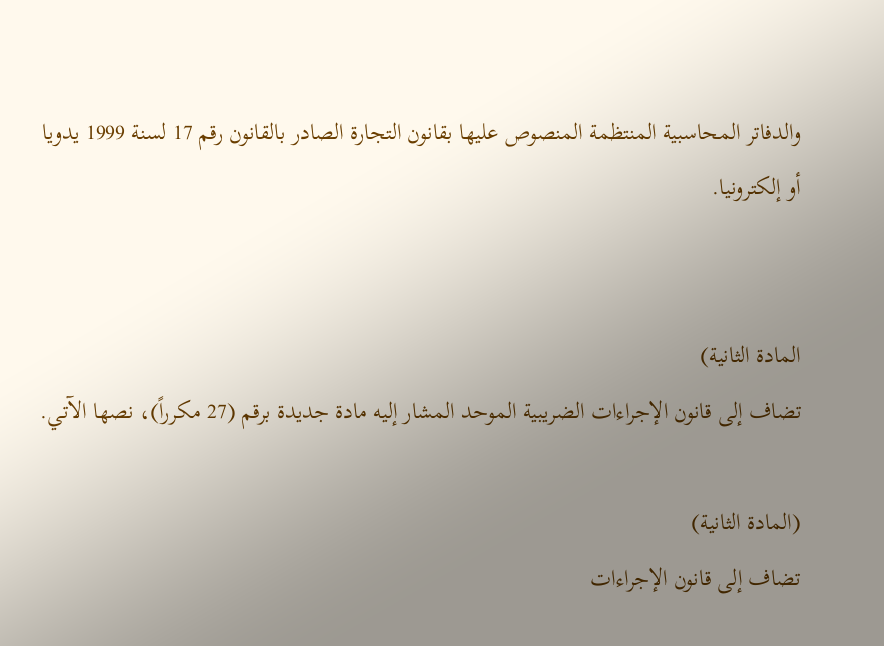والدفاتر المحاسبية المنتظمة المنصوص عليها بقانون التجارة الصادر بالقانون رقم 17 لسنة 1999 يدويا أو إلكترونيا.


المادة الثانية)
تضاف إلى قانون الإجراءات الضريبية الموحد المشار إليه مادة جديدة برقم (27 مكرراً)، نصها الآتي.

(المادة الثانية)
تضاف إلى قانون الإجراءات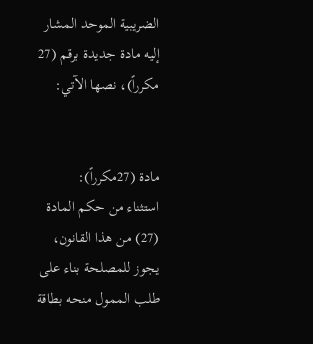الضريبية الموحد المشار إليه مادة جديدة برقم (27 مكرراً)، نصها الآتي:


مادة (27مكرراً):
استثناء من حكم المادة (27) من هذا القانون، يجوز للمصلحة بناء على طلب الممول منحه بطاقة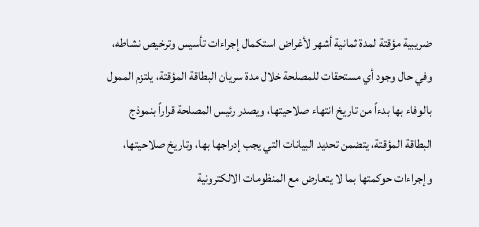ضريبية مؤقتة لمدة ثمانية أشهر لأغراض استكمال إجراءات تأسيس وترخيص نشاطه، وفي حال وجود أي مستحقات للمصلحة خلال مدة سريان البطاقة المؤقتة، يلتزم الممول بالوفاء بها بدءاً من تاريخ انتهاء صلاحيتها، ويصدر رئيس المصلحة قراراً بنموذج البطاقة المؤقتة، يتضمن تحديد البيانات التي يجب إدراجها بها، وتاريخ صلاحيتها، وإجراءات حوكمتها بما لا يتعارض مع المنظومات الالكترونية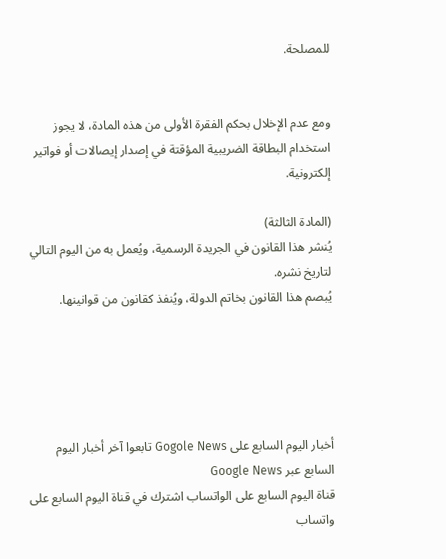للمصلحة.


ومع عدم الإخلال بحكم الفقرة الأولى من هذه المادة، لا يجوز استخدام البطاقة الضريبية المؤقتة في إصدار إيصالات أو فواتير إلكترونية.

(المادة الثالثة)
يُنشر هذا القانون في الجريدة الرسمية، ويُعمل به من اليوم التالي لتاريخ نشره.
يُبصم هذا القانون بخاتم الدولة، ويُنفذ كقانون من قوانينها.





أخبار اليوم السابع على Gogole News تابعوا آخر أخبار اليوم السابع عبر Google News
قناة اليوم السابع على الواتساب اشترك في قناة اليوم السابع على واتساب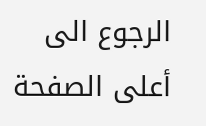الرجوع الى أعلى الصفحة